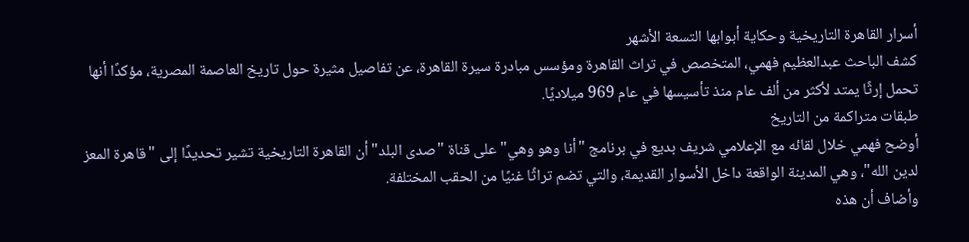أسرار القاهرة التاريخية وحكاية أبوابها التسعة الأشهر
كشف الباحث عبدالعظيم فهمي، المتخصص في تراث القاهرة ومؤسس مبادرة سيرة القاهرة، عن تفاصيل مثيرة حول تاريخ العاصمة المصرية، مؤكدًا أنها تحمل إرثًا يمتد لأكثر من ألف عام منذ تأسيسها في عام 969 ميلاديًا.
طبقات متراكمة من التاريخ
أوضح فهمي خلال لقائه مع الإعلامي شريف بديع في برنامج "أنا وهو وهي" على قناة "صدى البلد" أن القاهرة التاريخية تشير تحديدًا إلى "قاهرة المعز لدين الله"، وهي المدينة الواقعة داخل الأسوار القديمة، والتي تضم تراثًا غنيًا من الحقب المختلفة.
وأضاف أن هذه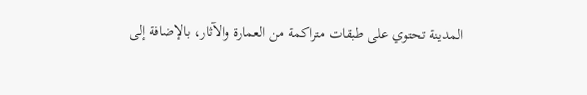المدينة تحتوي على طبقات متراكمة من العمارة والآثار، بالإضافة إلى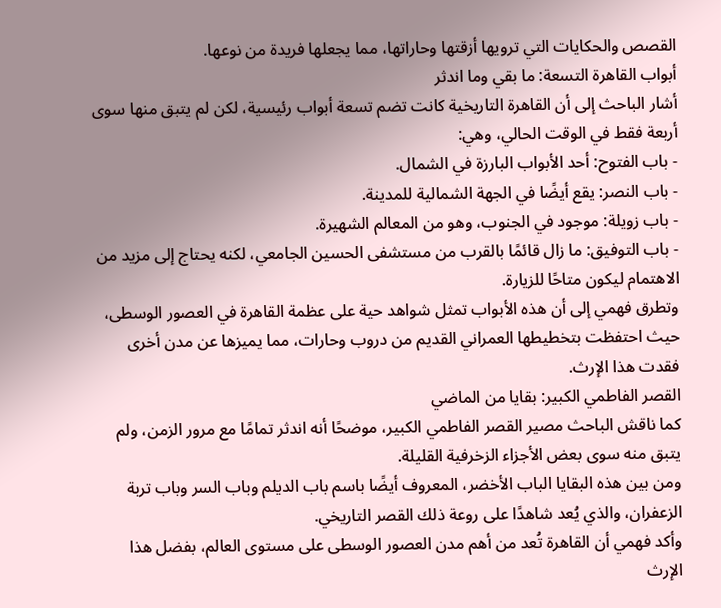القصص والحكايات التي ترويها أزقتها وحاراتها، مما يجعلها فريدة من نوعها.
أبواب القاهرة التسعة: ما بقي وما اندثر
أشار الباحث إلى أن القاهرة التاريخية كانت تضم تسعة أبواب رئيسية، لكن لم يتبق منها سوى أربعة فقط في الوقت الحالي، وهي:
- باب الفتوح: أحد الأبواب البارزة في الشمال.
- باب النصر: يقع أيضًا في الجهة الشمالية للمدينة.
- باب زويلة: موجود في الجنوب، وهو من المعالم الشهيرة.
- باب التوفيق: ما زال قائمًا بالقرب من مستشفى الحسين الجامعي، لكنه يحتاج إلى مزيد من الاهتمام ليكون متاحًا للزيارة.
وتطرق فهمي إلى أن هذه الأبواب تمثل شواهد حية على عظمة القاهرة في العصور الوسطى، حيث احتفظت بتخطيطها العمراني القديم من دروب وحارات، مما يميزها عن مدن أخرى فقدت هذا الإرث.
القصر الفاطمي الكبير: بقايا من الماضي
كما ناقش الباحث مصير القصر الفاطمي الكبير، موضحًا أنه اندثر تمامًا مع مرور الزمن، ولم يتبق منه سوى بعض الأجزاء الزخرفية القليلة.
ومن بين هذه البقايا الباب الأخضر، المعروف أيضًا باسم باب الديلم وباب السر وباب تربة الزعفران، والذي يُعد شاهدًا على روعة ذلك القصر التاريخي.
وأكد فهمي أن القاهرة تُعد من أهم مدن العصور الوسطى على مستوى العالم، بفضل هذا الإرث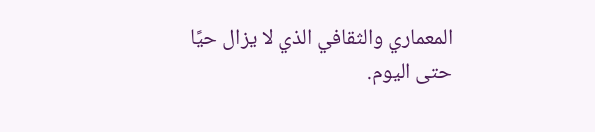المعماري والثقافي الذي لا يزال حيًا حتى اليوم.